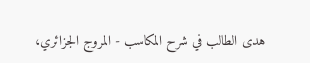هدى الطالب في شرح المكاسب - المروج الجزائري،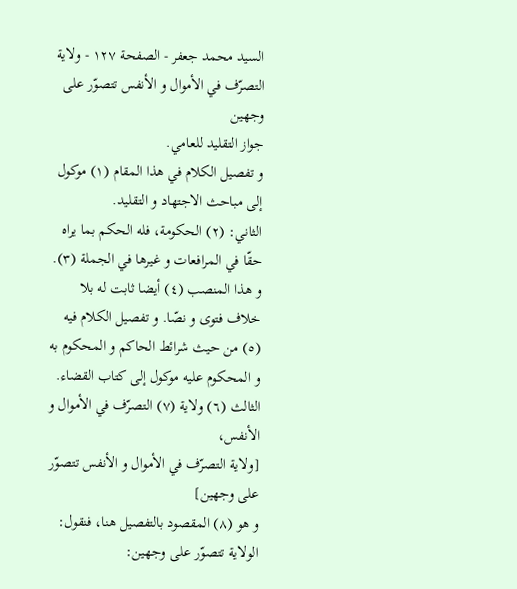السيد محمد جعفر - الصفحة ١٢٧ - ولاية التصرّف في الأموال و الأنفس تتصوّر على وجهين
جواز التقليد للعامي.
و تفصيل الكلام في هذا المقام (١) موكول إلى مباحث الاجتهاد و التقليد.
الثاني: (٢) الحكومة، فله الحكم بما يراه حقّا في المرافعات و غيرها في الجملة (٣).
و هذا المنصب (٤) أيضا ثابت له بلا خلاف فتوى و نصّا. و تفصيل الكلام فيه (٥) من حيث شرائط الحاكم و المحكوم به و المحكوم عليه موكول إلى كتاب القضاء.
الثالث (٦) ولاية (٧) التصرّف في الأموال و الأنفس،
[ولاية التصرّف في الأموال و الأنفس تتصوّر على وجهين]
و هو (٨) المقصود بالتفصيل هنا، فنقول: الولاية تتصوّر على وجهين: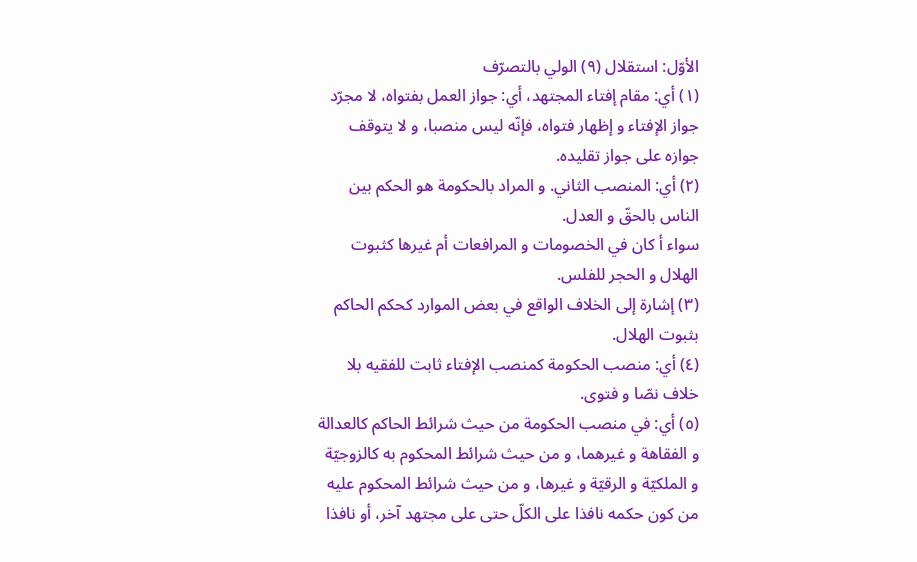الأوّل: استقلال (٩) الولي بالتصرّف
(١) أي: مقام إفتاء المجتهد، أي: جواز العمل بفتواه، لا مجرّد جواز الإفتاء و إظهار فتواه، فإنّه ليس منصبا، و لا يتوقف جوازه على جواز تقليده.
(٢) أي: المنصب الثاني. و المراد بالحكومة هو الحكم بين الناس بالحقّ و العدل.
سواء أ كان في الخصومات و المرافعات أم غيرها كثبوت الهلال و الحجر للفلس.
(٣) إشارة إلى الخلاف الواقع في بعض الموارد كحكم الحاكم بثبوت الهلال.
(٤) أي: منصب الحكومة كمنصب الإفتاء ثابت للفقيه بلا خلاف نصّا و فتوى.
(٥) أي: في منصب الحكومة من حيث شرائط الحاكم كالعدالة و الفقاهة و غيرهما، و من حيث شرائط المحكوم به كالزوجيّة و الملكيّة و الرقيّة و غيرها، و من حيث شرائط المحكوم عليه من كون حكمه نافذا على الكلّ حتى على مجتهد آخر، أو نافذا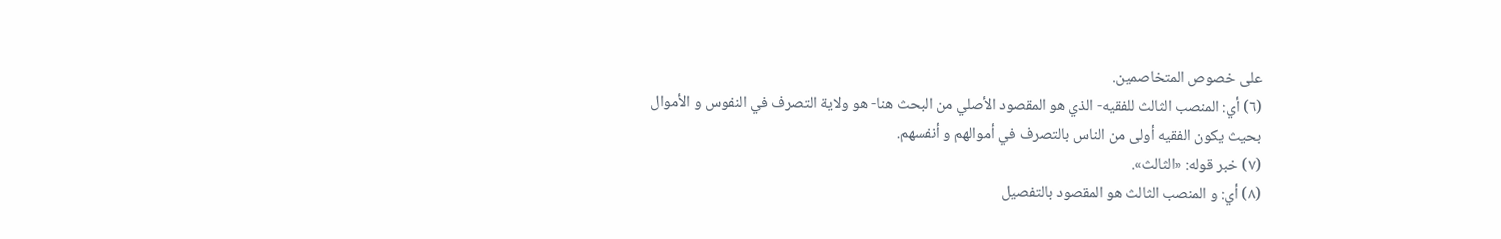على خصوص المتخاصمين.
(٦) أي: المنصب الثالث للفقيه- الذي هو المقصود الأصلي من البحث هنا- هو ولاية التصرف في النفوس و الأموال بحيث يكون الفقيه أولى من الناس بالتصرف في أموالهم و أنفسهم.
(٧) خبر قوله: «الثالث».
(٨) أي: و المنصب الثالث هو المقصود بالتفصيل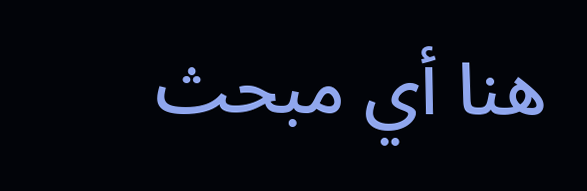هنا أي مبحث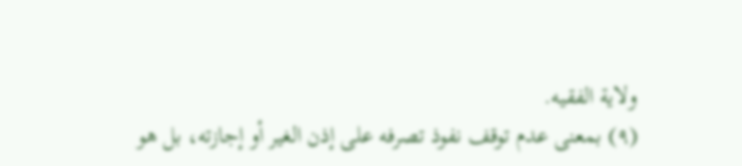ولاية الفقيه.
(٩) بمعنى عدم توقف نفوذ تصرفه على إذن الغير أو إجازته، بل هو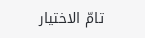تامّ الاختيار